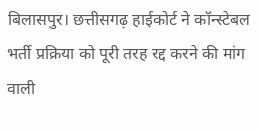बिलासपुर। छत्तीसगढ़ हाईकोर्ट ने कॉन्स्टेबल भर्ती प्रक्रिया को पूरी तरह रद्द करने की मांग वाली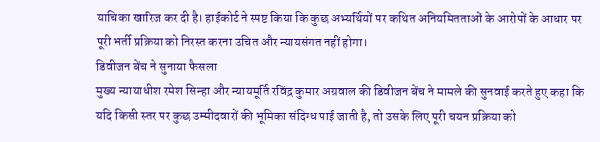याचिका खारिज कर दी है। हाईकोर्ट ने स्पष्ट किया कि कुछ अभ्यर्थियों पर कथित अनियमितताओं के आरोपों के आधार पर पूरी भर्ती प्रक्रिया को निरस्त करना उचित और न्यायसंगत नहीं होगा।
डिवीजन बेंच ने सुनाया फैसला
मुख्य न्यायाधीश रमेश सिन्हा और न्यायमूर्ति रविंद्र कुमार अग्रवाल की डिवीजन बेंच ने मामले की सुनवाई करते हुए कहा कि यदि किसी स्तर पर कुछ उम्मीदवारों की भूमिका संदिग्ध पाई जाती है, तो उसके लिए पूरी चयन प्रक्रिया को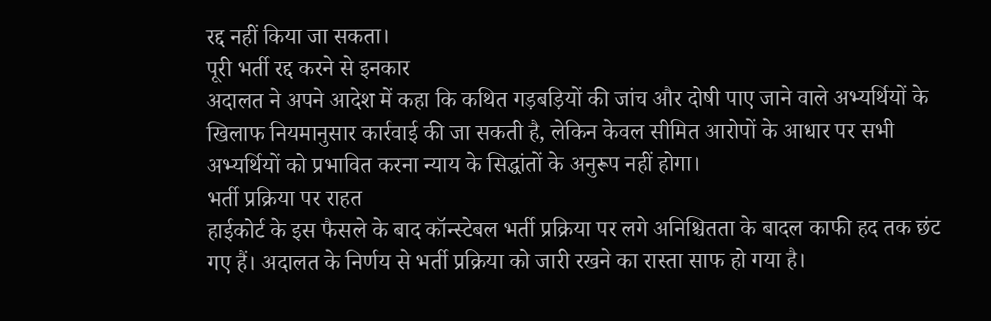रद्द नहीं किया जा सकता।
पूरी भर्ती रद्द करने से इनकार
अदालत ने अपने आदेश में कहा कि कथित गड़बड़ियों की जांच और दोषी पाए जाने वाले अभ्यर्थियों के खिलाफ नियमानुसार कार्रवाई की जा सकती है, लेकिन केवल सीमित आरोपों के आधार पर सभी अभ्यर्थियों को प्रभावित करना न्याय के सिद्धांतों के अनुरूप नहीं होगा।
भर्ती प्रक्रिया पर राहत
हाईकोर्ट के इस फैसले के बाद कॉन्स्टेबल भर्ती प्रक्रिया पर लगे अनिश्चितता के बादल काफी हद तक छंट गए हैं। अदालत के निर्णय से भर्ती प्रक्रिया को जारी रखने का रास्ता साफ हो गया है।